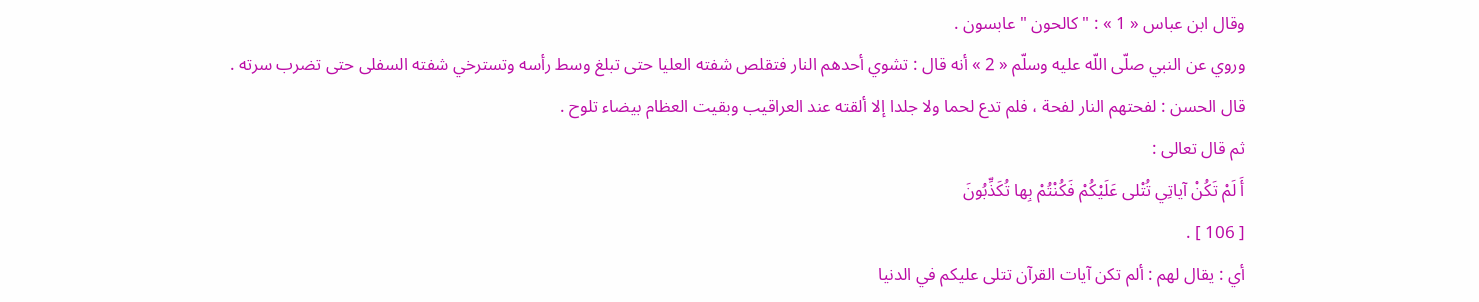وقال ابن عباس « 1 » : " كالحون " عابسون .
وروي عن النبي صلّى اللّه عليه وسلّم « 2 » أنه قال : تشوي أحدهم النار فتقلص شفته العليا حتى تبلغ وسط رأسه وتسترخي شفته السفلى حتى تضرب سرته .
قال الحسن : لفحتهم النار لفحة ، فلم تدع لحما ولا جلدا إلا ألقته عند العراقيب وبقيت العظام بيضاء تلوح .
ثم قال تعالى :
أَ لَمْ تَكُنْ آياتِي تُتْلى عَلَيْكُمْ فَكُنْتُمْ بِها تُكَذِّبُونَ
[ 106 ] .
أي : يقال لهم : ألم تكن آيات القرآن تتلى عليكم في الدنيا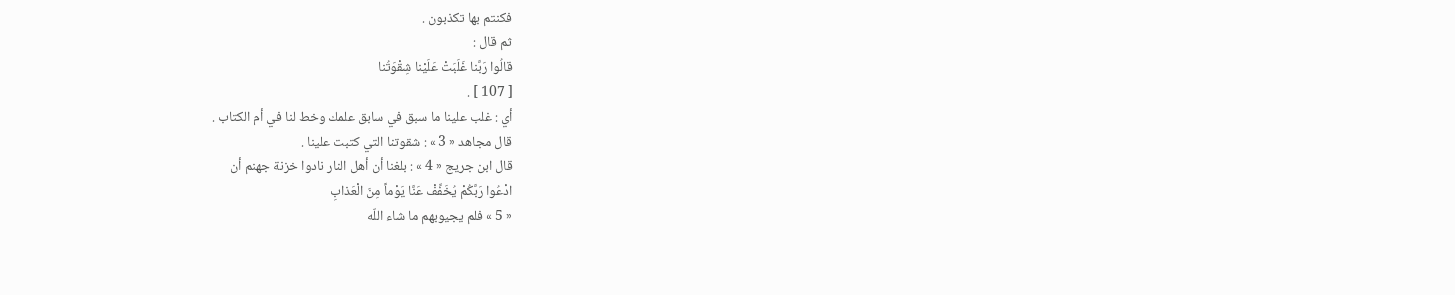فكنتم بها تكذبون .
ثم قال :
قالُوا رَبَّنا غَلَبَتْ عَلَيْنا شِقْوَتُنا
[ 107 ] .
أي : غلب علينا ما سبق في سابق علمك وخط لنا في أم الكتاب .
قال مجاهد « 3 » : شقوتنا التي كتبت علينا .
قال ابن جريج « 4 » : بلغنا أن أهل النار نادوا خزنة جهنم أن
ادْعُوا رَبَّكُمْ يُخَفِّفْ عَنَّا يَوْماً مِنَ الْعَذابِ
« 5 » فلم يجيوبهم ما شاء اللّه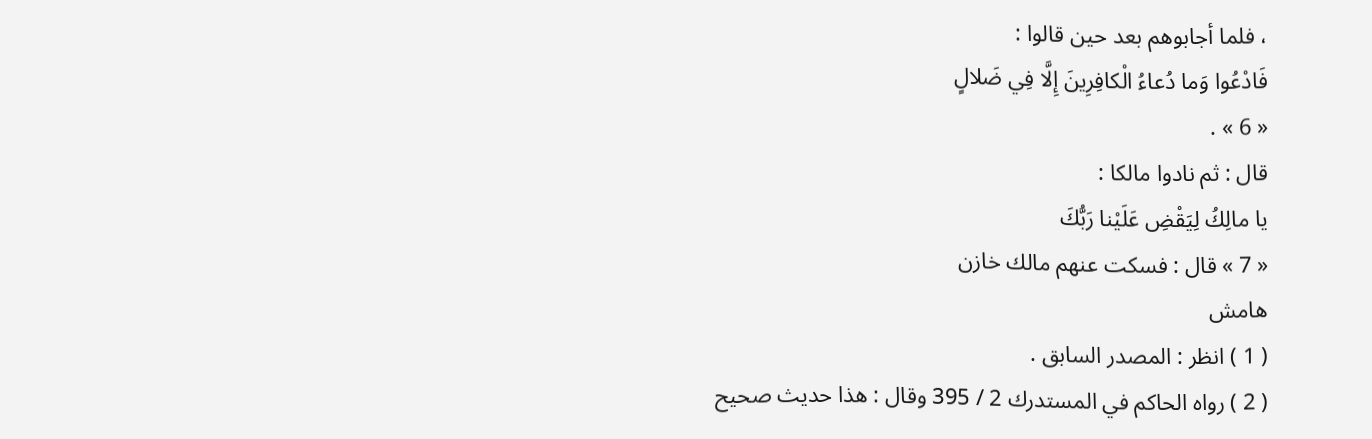، فلما أجابوهم بعد حين قالوا :
فَادْعُوا وَما دُعاءُ الْكافِرِينَ إِلَّا فِي ضَلالٍ
« 6 » .
قال : ثم نادوا مالكا :
يا مالِكُ لِيَقْضِ عَلَيْنا رَبُّكَ
« 7 » قال : فسكت عنهم مالك خازن
هامش
( 1 ) انظر : المصدر السابق .
( 2 ) رواه الحاكم في المستدرك 2 / 395 وقال : هذا حديث صحيح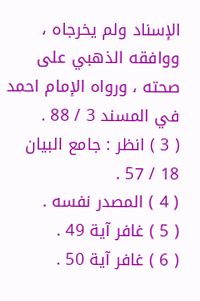الإسناد ولم يخرجاه ، ووافقه الذهبي على صحته ، ورواه الإمام احمد في المسند 3 / 88 .
( 3 ) انظر : جامع البيان 18 / 57 .
( 4 ) المصدر نفسه .
( 5 ) غافر آية 49 .
( 6 ) غافر آية 50 .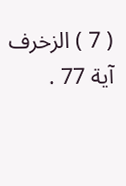( 7 ) الزخرف آية 77 .